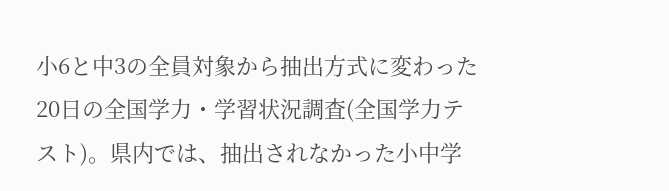小6と中3の全員対象から抽出方式に変わった20日の全国学力・学習状況調査(全国学力テスト)。県内では、抽出されなかった小中学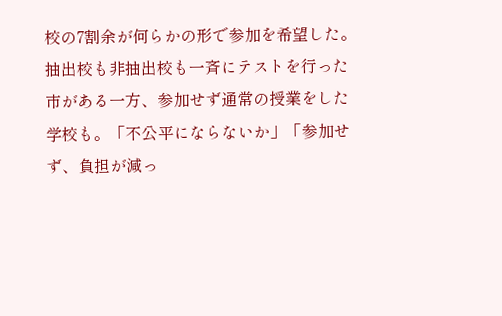校の7割余が何らかの形で参加を希望した。抽出校も非抽出校も一斉にテストを行った市がある一方、参加せず通常の授業をした学校も。「不公平にならないか」「参加せず、負担が減っ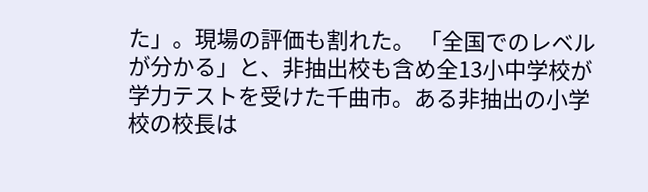た」。現場の評価も割れた。 「全国でのレベルが分かる」と、非抽出校も含め全13小中学校が学力テストを受けた千曲市。ある非抽出の小学校の校長は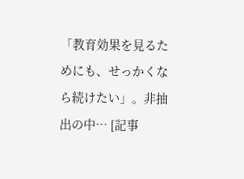「教育効果を見るためにも、せっかくなら続けたい」。非抽出の中… [記事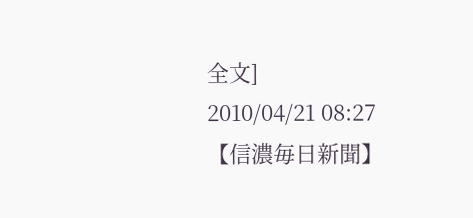全文]
2010/04/21 08:27 【信濃毎日新聞】